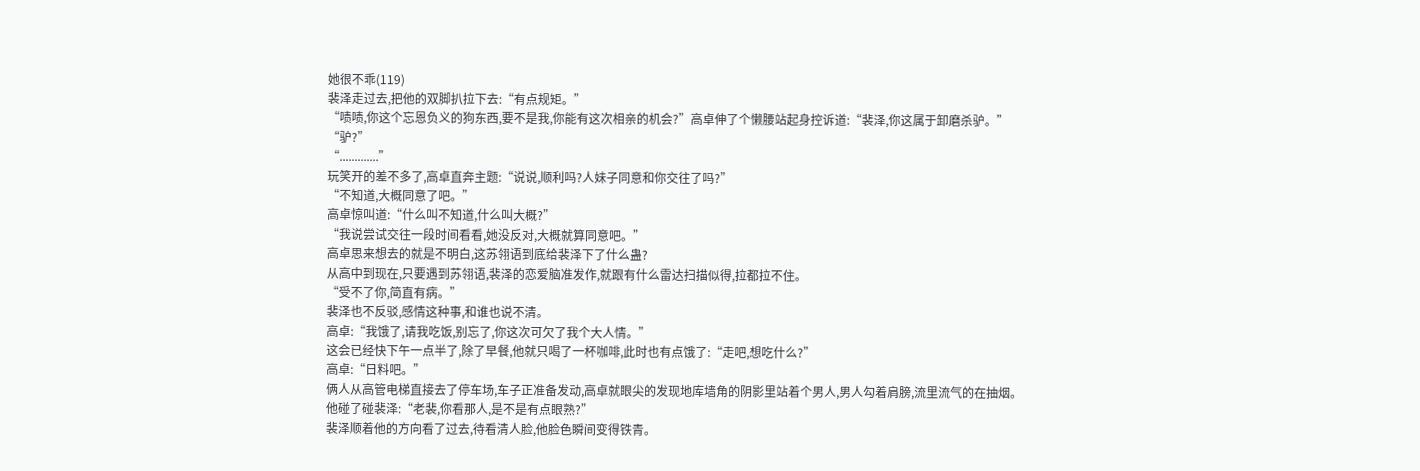她很不乖(119)
裴泽走过去,把他的双脚扒拉下去:“有点规矩。”
“啧啧,你这个忘恩负义的狗东西,要不是我,你能有这次相亲的机会?”高卓伸了个懒腰站起身控诉道:“裴泽,你这属于卸磨杀驴。”
“驴?”
“.............”
玩笑开的差不多了,高卓直奔主题:“说说,顺利吗?人妹子同意和你交往了吗?”
“不知道,大概同意了吧。”
高卓惊叫道:“什么叫不知道,什么叫大概?”
“我说尝试交往一段时间看看,她没反对,大概就算同意吧。”
高卓思来想去的就是不明白,这苏翎语到底给裴泽下了什么蛊?
从高中到现在,只要遇到苏翎语,裴泽的恋爱脑准发作,就跟有什么雷达扫描似得,拉都拉不住。
“受不了你,简直有病。”
裴泽也不反驳,感情这种事,和谁也说不清。
高卓:“我饿了,请我吃饭,别忘了,你这次可欠了我个大人情。”
这会已经快下午一点半了,除了早餐,他就只喝了一杯咖啡,此时也有点饿了:“走吧,想吃什么?”
高卓:“日料吧。”
俩人从高管电梯直接去了停车场,车子正准备发动,高卓就眼尖的发现地库墙角的阴影里站着个男人,男人勾着肩膀,流里流气的在抽烟。
他碰了碰裴泽:“老裴,你看那人,是不是有点眼熟?”
裴泽顺着他的方向看了过去,待看清人脸,他脸色瞬间变得铁青。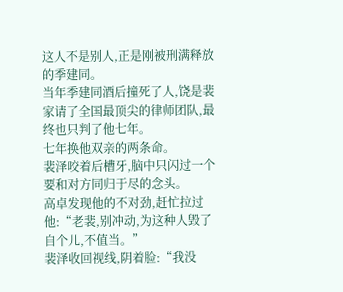这人不是别人,正是刚被刑满释放的季建同。
当年季建同酒后撞死了人,饶是裴家请了全国最顶尖的律师团队,最终也只判了他七年。
七年换他双亲的两条命。
裴泽咬着后槽牙,脑中只闪过一个要和对方同归于尽的念头。
高卓发现他的不对劲,赶忙拉过他:“老裴,别冲动,为这种人毁了自个儿,不值当。”
裴泽收回视线,阴着脸:“我没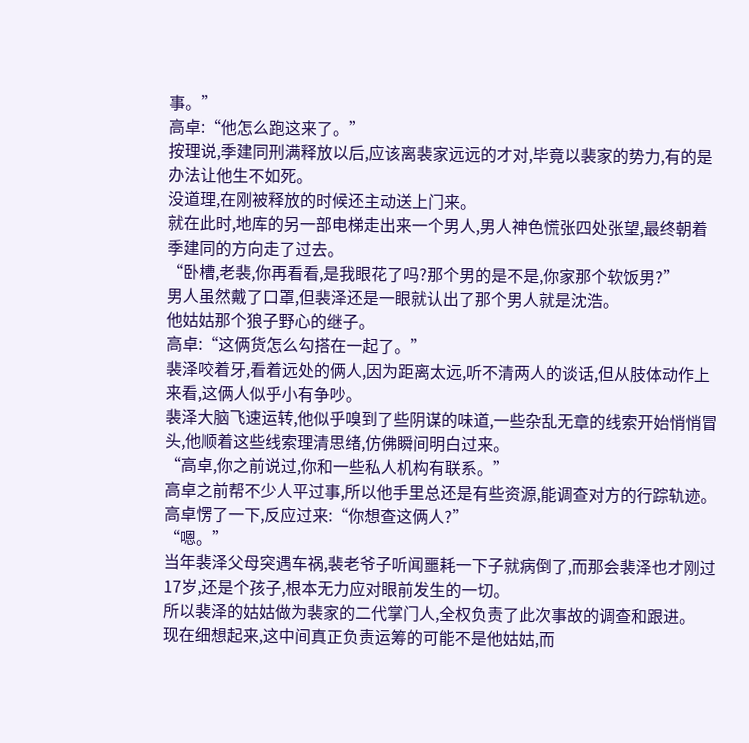事。”
高卓:“他怎么跑这来了。”
按理说,季建同刑满释放以后,应该离裴家远远的才对,毕竟以裴家的势力,有的是办法让他生不如死。
没道理,在刚被释放的时候还主动送上门来。
就在此时,地库的另一部电梯走出来一个男人,男人神色慌张四处张望,最终朝着季建同的方向走了过去。
“卧槽,老裴,你再看看,是我眼花了吗?那个男的是不是,你家那个软饭男?”
男人虽然戴了口罩,但裴泽还是一眼就认出了那个男人就是沈浩。
他姑姑那个狼子野心的继子。
高卓:“这俩货怎么勾搭在一起了。”
裴泽咬着牙,看着远处的俩人,因为距离太远,听不清两人的谈话,但从肢体动作上来看,这俩人似乎小有争吵。
裴泽大脑飞速运转,他似乎嗅到了些阴谋的味道,一些杂乱无章的线索开始悄悄冒头,他顺着这些线索理清思绪,仿佛瞬间明白过来。
“高卓,你之前说过,你和一些私人机构有联系。”
高卓之前帮不少人平过事,所以他手里总还是有些资源,能调查对方的行踪轨迹。
高卓愣了一下,反应过来:“你想查这俩人?”
“嗯。”
当年裴泽父母突遇车祸,裴老爷子听闻噩耗一下子就病倒了,而那会裴泽也才刚过17岁,还是个孩子,根本无力应对眼前发生的一切。
所以裴泽的姑姑做为裴家的二代掌门人,全权负责了此次事故的调查和跟进。
现在细想起来,这中间真正负责运筹的可能不是他姑姑,而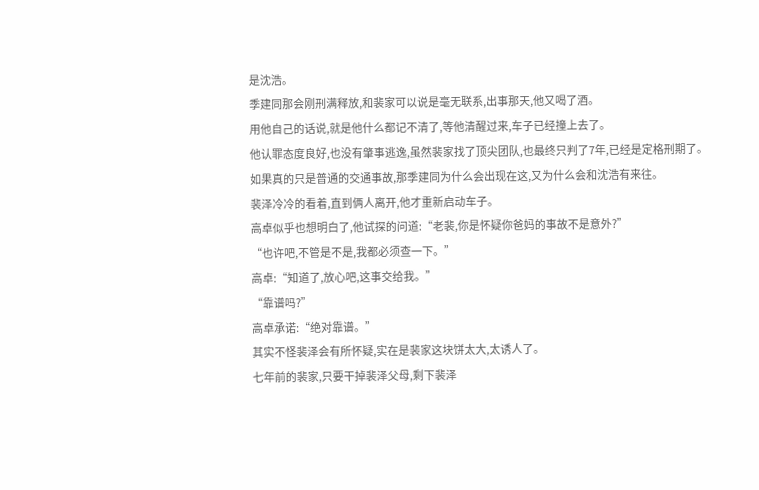是沈浩。
季建同那会刚刑满释放,和裴家可以说是毫无联系,出事那天,他又喝了酒。
用他自己的话说,就是他什么都记不清了,等他清醒过来,车子已经撞上去了。
他认罪态度良好,也没有肇事逃逸,虽然裴家找了顶尖团队,也最终只判了7年,已经是定格刑期了。
如果真的只是普通的交通事故,那季建同为什么会出现在这,又为什么会和沈浩有来往。
裴泽冷冷的看着,直到俩人离开,他才重新启动车子。
高卓似乎也想明白了,他试探的问道:“老裴,你是怀疑你爸妈的事故不是意外?”
“也许吧,不管是不是,我都必须查一下。”
高卓:“知道了,放心吧,这事交给我。”
“靠谱吗?”
高卓承诺:“绝对靠谱。”
其实不怪裴泽会有所怀疑,实在是裴家这块饼太大,太诱人了。
七年前的裴家,只要干掉裴泽父母,剩下裴泽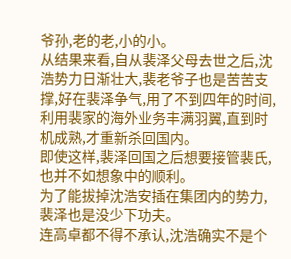爷孙,老的老,小的小。
从结果来看,自从裴泽父母去世之后,沈浩势力日渐壮大,裴老爷子也是苦苦支撑,好在裴泽争气,用了不到四年的时间,利用裴家的海外业务丰满羽翼,直到时机成熟,才重新杀回国内。
即使这样,裴泽回国之后想要接管裴氏,也并不如想象中的顺利。
为了能拔掉沈浩安插在集团内的势力,裴泽也是没少下功夫。
连高卓都不得不承认,沈浩确实不是个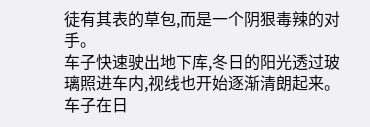徒有其表的草包,而是一个阴狠毒辣的对手。
车子快速驶出地下库,冬日的阳光透过玻璃照进车内,视线也开始逐渐清朗起来。
车子在日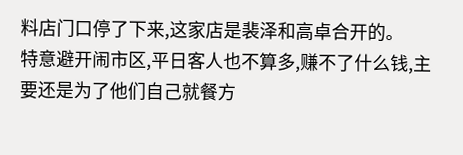料店门口停了下来,这家店是裴泽和高卓合开的。
特意避开闹市区,平日客人也不算多,赚不了什么钱,主要还是为了他们自己就餐方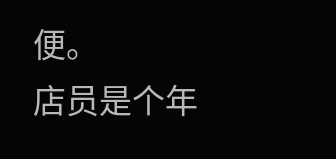便。
店员是个年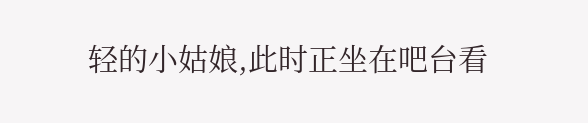轻的小姑娘,此时正坐在吧台看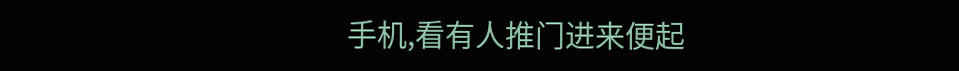手机,看有人推门进来便起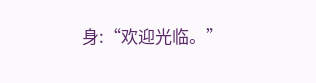身:“欢迎光临。”